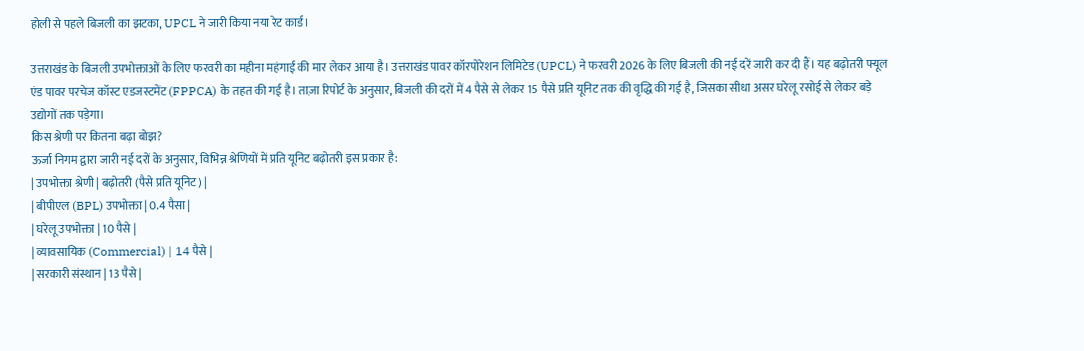होली से पहले बिजली का झटका, UPCL ने जारी किया नया रेट कार्ड।

उत्तराखंड के बिजली उपभोक्ताओं के लिए फरवरी का महीना महंगाई की मार लेकर आया है। उत्तराखंड पावर कॉरपोरेशन लिमिटेड (UPCL) ने फरवरी 2026 के लिए बिजली की नई दरें जारी कर दी हैं। यह बढ़ोतरी फ्यूल एंड पावर परचेज कॉस्ट एडजस्टमेंट (FPPCA) के तहत की गई है। ताज़ा रिपोर्ट के अनुसार, बिजली की दरों में 4 पैसे से लेकर 15 पैसे प्रति यूनिट तक की वृद्धि की गई है, जिसका सीधा असर घरेलू रसोई से लेकर बड़े उद्योगों तक पड़ेगा।
किस श्रेणी पर कितना बढ़ा बोझ?
ऊर्जा निगम द्वारा जारी नई दरों के अनुसार, विभिन्न श्रेणियों में प्रति यूनिट बढ़ोतरी इस प्रकार है:
| उपभोक्ता श्रेणी | बढ़ोतरी (पैसे प्रति यूनिट) |
| बीपीएल (BPL) उपभोक्ता | 0.4 पैसा |
| घरेलू उपभोक्ता | 10 पैसे |
| व्यावसायिक (Commercial) | 14 पैसे |
| सरकारी संस्थान | 13 पैसे |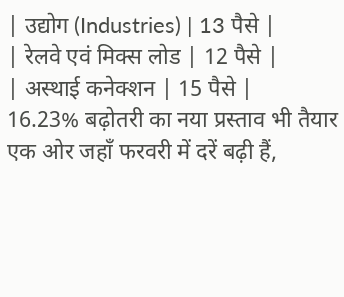| उद्योग (Industries) | 13 पैसे |
| रेलवे एवं मिक्स लोड | 12 पैसे |
| अस्थाई कनेक्शन | 15 पैसे |
16.23% बढ़ोतरी का नया प्रस्ताव भी तैयार
एक ओर जहाँ फरवरी में दरें बढ़ी हैं,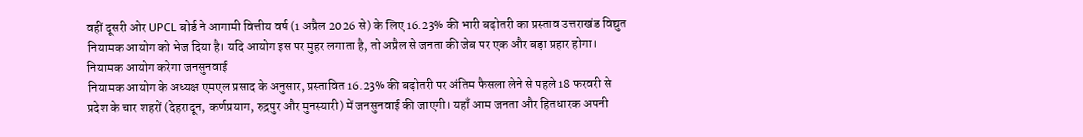वहीं दूसरी ओर UPCL बोर्ड ने आगामी वित्तीय वर्ष (1 अप्रैल 2026 से) के लिए 16.23% की भारी बढ़ोतरी का प्रस्ताव उत्तराखंड विद्युत नियामक आयोग को भेज दिया है। यदि आयोग इस पर मुहर लगाता है, तो अप्रैल से जनता की जेब पर एक और बड़ा प्रहार होगा।
नियामक आयोग करेगा जनसुनवाई
नियामक आयोग के अध्यक्ष एमएल प्रसाद के अनुसार, प्रस्तावित 16.23% की बढ़ोतरी पर अंतिम फैसला लेने से पहले 18 फरवरी से प्रदेश के चार शहरों (देहरादून, कर्णप्रयाग, रुद्रपुर और मुनस्यारी) में जनसुनवाई की जाएगी। यहाँ आम जनता और हितधारक अपनी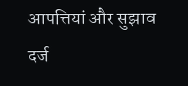आपत्तियां और सुझाव दर्ज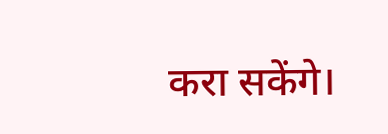करा सकेंगे।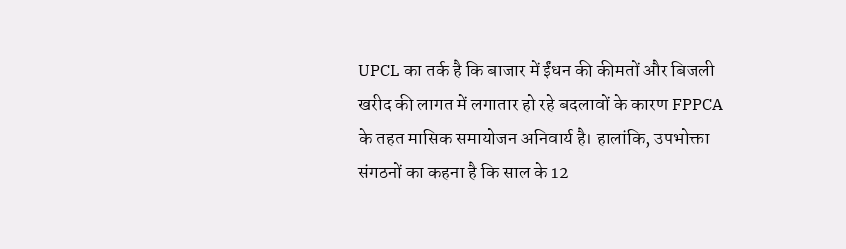UPCL का तर्क है कि बाजार में ईंधन की कीमतों और बिजली खरीद की लागत में लगातार हो रहे बदलावों के कारण FPPCA के तहत मासिक समायोजन अनिवार्य है। हालांकि, उपभोक्ता संगठनों का कहना है कि साल के 12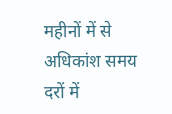महीनों में से अधिकांश समय दरों में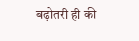बढ़ोतरी ही की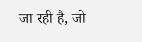जा रही है, जो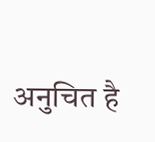अनुचित है